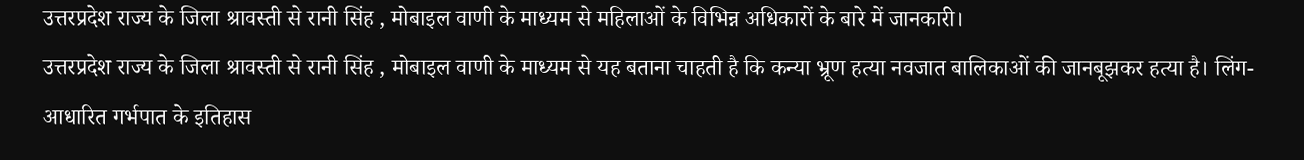उत्तरप्रदेश राज्य के जिला श्रावस्ती से रानी सिंह , मोबाइल वाणी के माध्यम से महिलाओं के विभिन्न अधिकारों के बारे में जानकारी।
उत्तरप्रदेश राज्य के जिला श्रावस्ती से रानी सिंह , मोबाइल वाणी के माध्यम से यह बताना चाहती है कि कन्या भ्रूण हत्या नवजात बालिकाओं की जानबूझकर हत्या है। लिंग-आधारित गर्भपात के इतिहास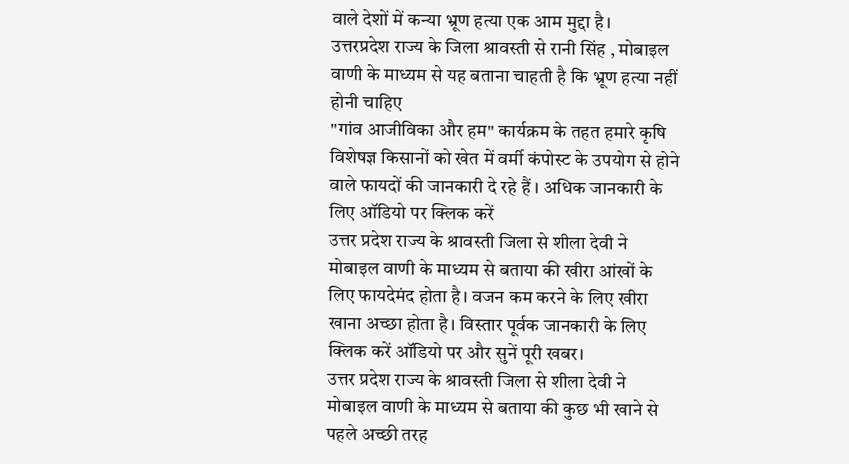वाले देशों में कन्या भ्रूण हत्या एक आम मुद्दा है।
उत्तरप्रदेश राज्य के जिला श्रावस्ती से रानी सिंह , मोबाइल वाणी के माध्यम से यह बताना चाहती है कि भ्रूण हत्या नहीं होनी चाहिए
"गांव आजीविका और हम" कार्यक्रम के तहत हमारे कृषि विशेषज्ञ किसानों को खेत में वर्मी कंपोस्ट के उपयोग से होने वाले फायदों की जानकारी दे रहे हैं । अधिक जानकारी के लिए ऑडियो पर क्लिक करें
उत्तर प्रदेश राज्य के श्रावस्ती जिला से शीला देवी ने मोबाइल वाणी के माध्यम से बताया की खीरा आंखों के लिए फायदेमंद होता है। वजन कम करने के लिए खीरा खाना अच्छा होता है। विस्तार पूर्वक जानकारी के लिए क्लिक करें ऑडियो पर और सुनें पूरी खबर।
उत्तर प्रदेश राज्य के श्रावस्ती जिला से शीला देवी ने मोबाइल वाणी के माध्यम से बताया की कुछ भी खाने से पहले अच्छी तरह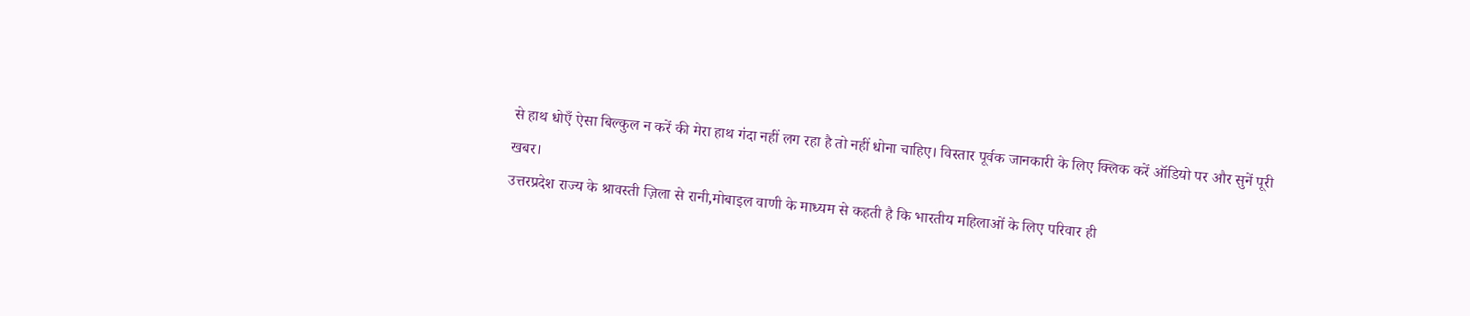से हाथ धोएँ ऐसा बिल्कुल न करें की मेरा हाथ गंदा नहीं लग रहा है तो नहीं धोना चाहिए। विस्तार पूर्वक जानकारी के लिए क्लिक करें ऑडियो पर और सुनें पूरी खबर।
उत्तरप्रदेश राज्य के श्रावस्ती ज़िला से रानी,मोबाइल वाणी के माध्यम से कहती है कि भारतीय महिलाओं के लिए परिवार ही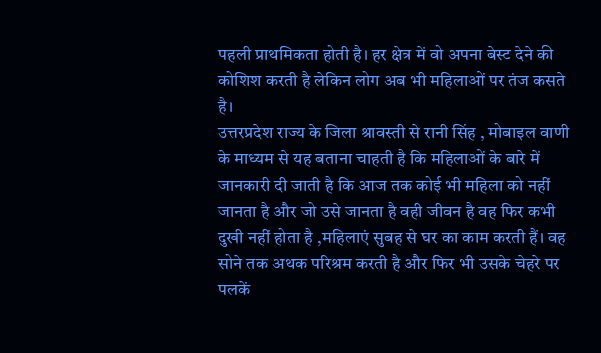पहली प्राथमिकता होती है। हर क्षेत्र में वो अपना बेस्ट देने की कोशिश करती है लेकिन लोग अब भी महिलाओं पर तंज कसते है।
उत्तरप्रदेश राज्य के जिला श्रावस्ती से रानी सिंह , मोबाइल वाणी के माध्यम से यह बताना चाहती है कि महिलाओं के बारे में जानकारी दी जाती है कि आज तक कोई भी महिला को नहीं जानता है और जो उसे जानता है वही जीवन है वह फिर कभी दुखी नहीं होता है ,महिलाएं सुबह से घर का काम करती हैं। वह सोने तक अथक परिश्रम करती है और फिर भी उसके चेहरे पर पलकें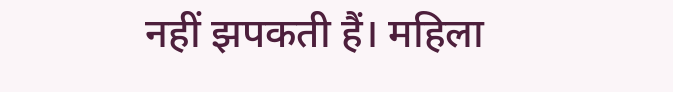नहीं झपकती हैं। महिला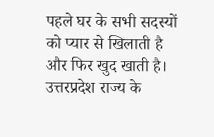पहले घर के सभी सदस्यों को प्यार से खिलाती है और फिर खुद खाती है।
उत्तरप्रदेश राज्य के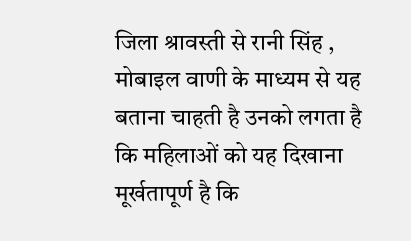जिला श्रावस्ती से रानी सिंह , मोबाइल वाणी के माध्यम से यह बताना चाहती है उनको लगता है कि महिलाओं को यह दिखाना मूर्खतापूर्ण है कि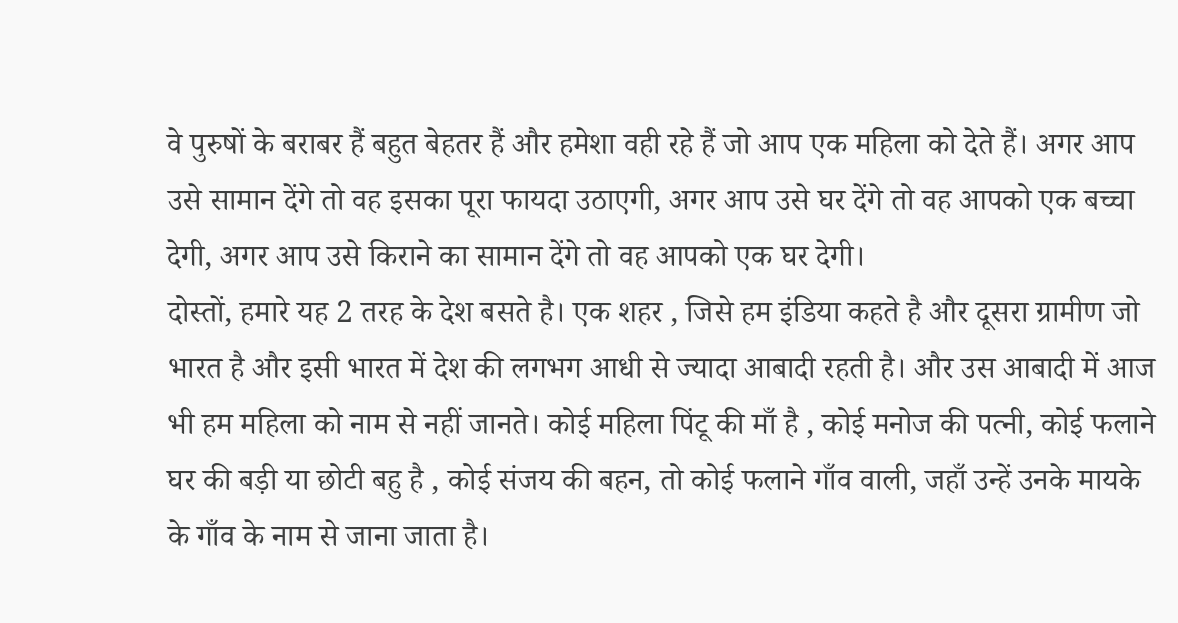वे पुरुषों के बराबर हैं बहुत बेहतर हैं और हमेशा वही रहे हैं जो आप एक महिला को देते हैं। अगर आप उसे सामान देंगे तो वह इसका पूरा फायदा उठाएगी, अगर आप उसे घर देंगे तो वह आपको एक बच्चा देगी, अगर आप उसे किराने का सामान देंगे तो वह आपको एक घर देगी।
दोस्तों, हमारे यह 2 तरह के देश बसते है। एक शहर , जिसे हम इंडिया कहते है और दूसरा ग्रामीण जो भारत है और इसी भारत में देश की लगभग आधी से ज्यादा आबादी रहती है। और उस आबादी में आज भी हम महिला को नाम से नहीं जानते। कोई महिला पिंटू की माँ है , कोई मनोज की पत्नी, कोई फलाने घर की बड़ी या छोटी बहु है , कोई संजय की बहन, तो कोई फलाने गाँव वाली, जहाँ उन्हें उनके मायके के गाँव के नाम से जाना जाता है।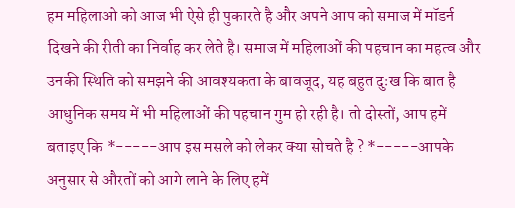हम महिलाओ को आज भी ऐसे ही पुकारते है और अपने आप को समाज में मॉडर्न दिखने की रीती का निर्वाह कर लेते है। समाज में महिलाओं की पहचान का महत्व और उनकी स्थिति को समझने की आवश्यकता के बावजूद, यह बहुत दुःख कि बात है आधुनिक समय में भी महिलाओं की पहचान गुम हो रही है। तो दोस्तों, आप हमें बताइए कि *-----आप इस मसले को लेकर क्या सोचते है ? *-----आपके अनुसार से औरतों को आगे लाने के लिए हमें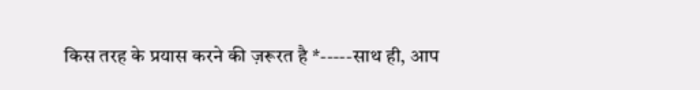किस तरह के प्रयास करने की ज़रूरत है *-----साथ ही, आप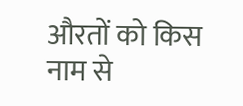औरतों को किस नाम से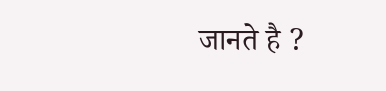जानते है ?